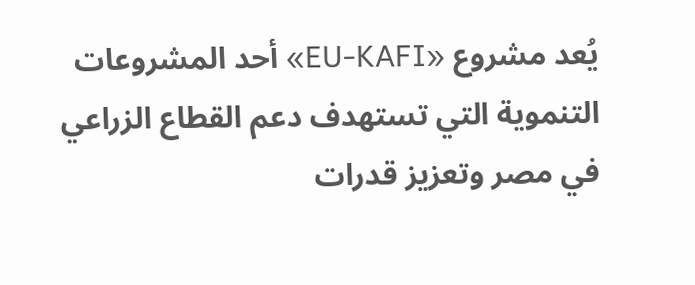يُعد مشروع «EU-KAFI» أحد المشروعات التنموية التي تستهدف دعم القطاع الزراعي في مصر وتعزيز قدرات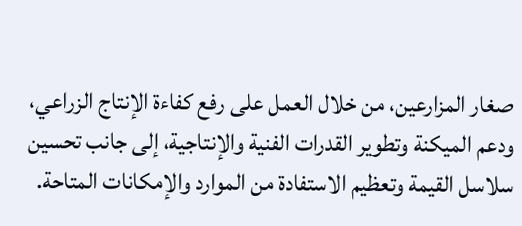صغار المزارعين، من خلال العمل على رفع كفاءة الإنتاج الزراعي، ودعم الميكنة وتطوير القدرات الفنية والإنتاجية، إلى جانب تحسين سلاسل القيمة وتعظيم الاستفادة من الموارد والإمكانات المتاحة.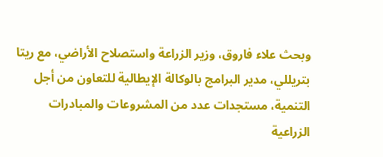وبحث علاء فاروق، وزير الزراعة واستصلاح الأراضي، مع ريتا بتريللي، مدير البرامج بالوكالة الإيطالية للتعاون من أجل التنمية، مستجدات عدد من المشروعات والمبادرات الزراعية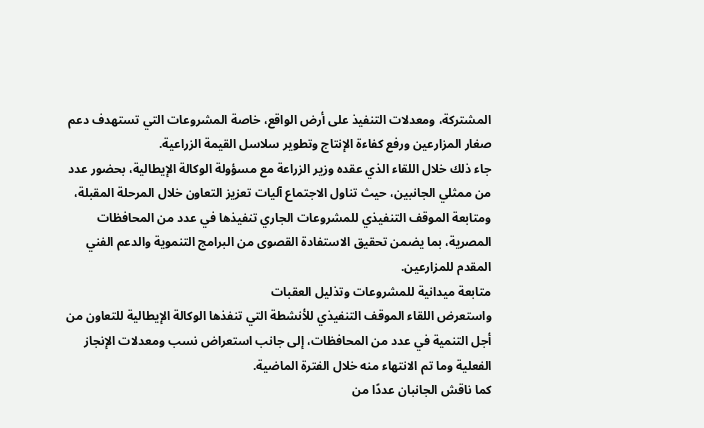المشتركة، ومعدلات التنفيذ على أرض الواقع، خاصة المشروعات التي تستهدف دعم صغار المزارعين ورفع كفاءة الإنتاج وتطوير سلاسل القيمة الزراعية.
جاء ذلك خلال اللقاء الذي عقده وزير الزراعة مع مسؤولة الوكالة الإيطالية، بحضور عدد من ممثلي الجانبين، حيث تناول الاجتماع آليات تعزيز التعاون خلال المرحلة المقبلة، ومتابعة الموقف التنفيذي للمشروعات الجاري تنفيذها في عدد من المحافظات المصرية، بما يضمن تحقيق الاستفادة القصوى من البرامج التنموية والدعم الفني المقدم للمزارعين.
متابعة ميدانية للمشروعات وتذليل العقبات
واستعرض اللقاء الموقف التنفيذي للأنشطة التي تنفذها الوكالة الإيطالية للتعاون من أجل التنمية في عدد من المحافظات، إلى جانب استعراض نسب ومعدلات الإنجاز الفعلية وما تم الانتهاء منه خلال الفترة الماضية.
كما ناقش الجانبان عددًا من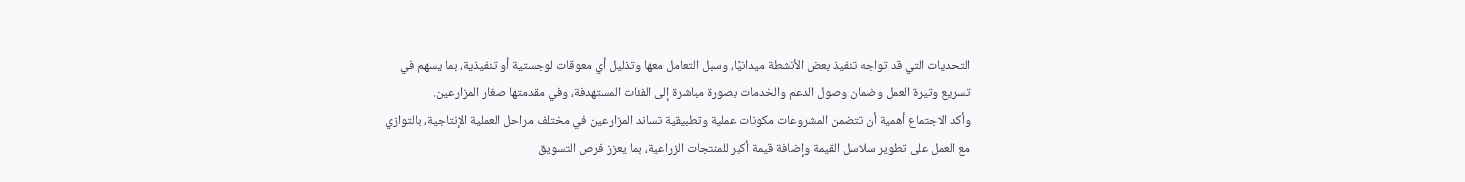التحديات التي قد تواجه تنفيذ بعض الأنشطة ميدانيًا، وسبل التعامل معها وتذليل أي معوقات لوجستية أو تنفيذية، بما يسهم في تسريع وتيرة العمل وضمان وصول الدعم والخدمات بصورة مباشرة إلى الفئات المستهدفة، وفي مقدمتها صغار المزارعين.
وأكد الاجتماع أهمية أن تتضمن المشروعات مكونات عملية وتطبيقية تساند المزارعين في مختلف مراحل العملية الإنتاجية، بالتوازي مع العمل على تطوير سلاسل القيمة وإضافة قيمة أكبر للمنتجات الزراعية، بما يعزز فرص التسويق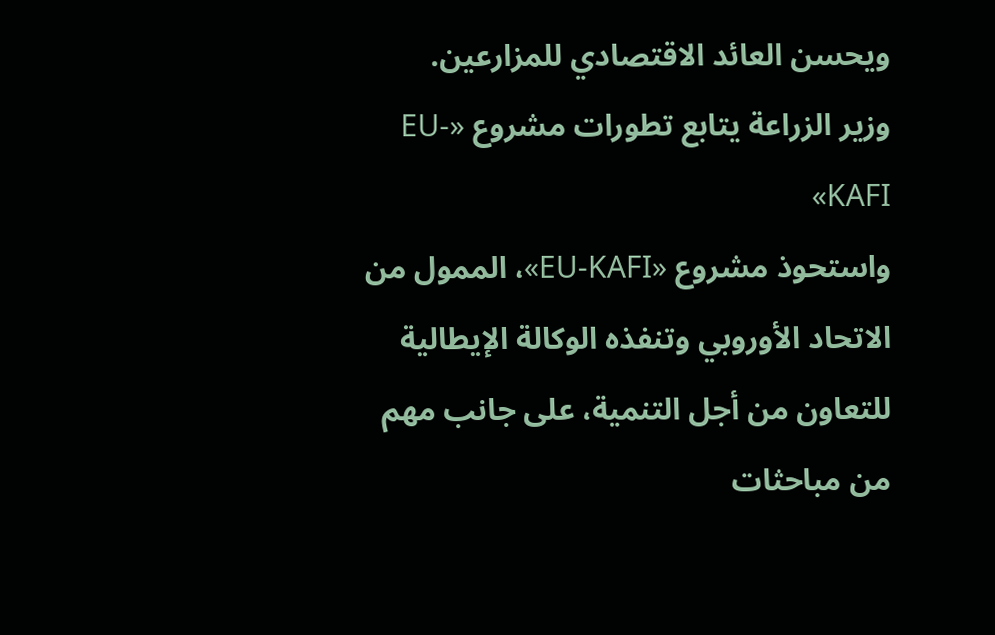ويحسن العائد الاقتصادي للمزارعين.
وزير الزراعة يتابع تطورات مشروع «EU-KAFI»
واستحوذ مشروع «EU-KAFI»، الممول من الاتحاد الأوروبي وتنفذه الوكالة الإيطالية للتعاون من أجل التنمية، على جانب مهم من مباحثات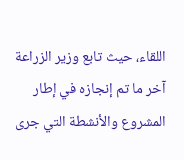اللقاء، حيث تابع وزير الزراعة آخر ما تم إنجازه في إطار المشروع والأنشطة التي جرى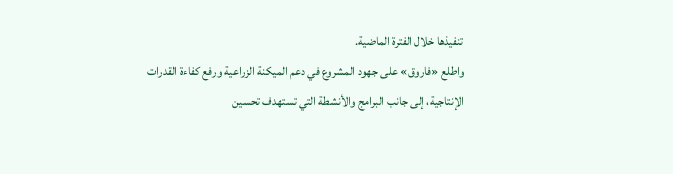تنفيذها خلال الفترة الماضية.
واطلع «فاروق» على جهود المشروع في دعم الميكنة الزراعية ورفع كفاءة القدرات الإنتاجية، إلى جانب البرامج والأنشطة التي تستهدف تحسين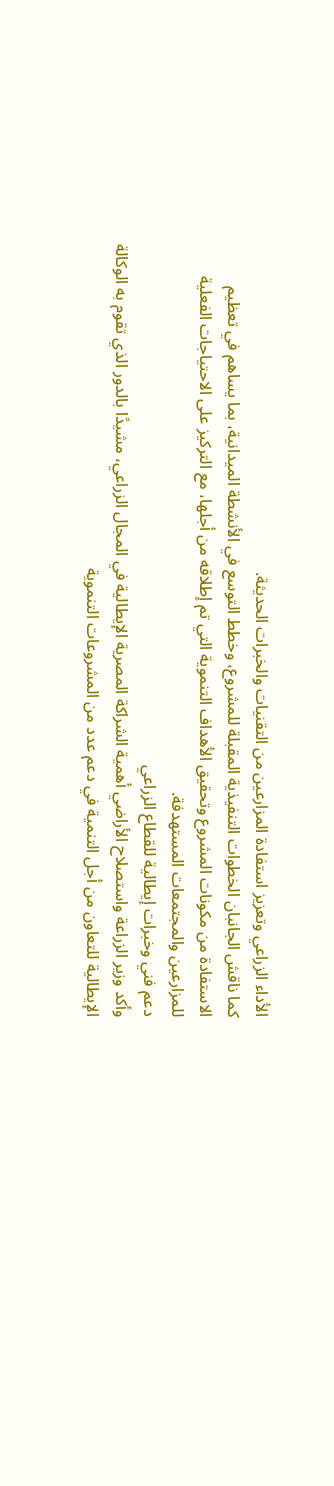الأداء الزراعي وتعزيز استفادة المزارعين من التقنيات والخبرات الحديثة.
كما ناقش الجانبان الخطوات التنفيذية المقبلة للمشروع، وخطط التوسع في الأنشطة الميدانية، بما يساهم في تعظيم الاستفادة من مكونات المشروع وتحقيق الأهداف التنموية التي تم إطلاقه من أجلها، مع التركيز على الاحتياجات الفعلية للمزارعين والمجتمعات المستهدفة.
دعم فني وخبرات إيطالية للقطاع الزراعي
وأكد وزير الزراعة واستصلاح الأراضي أهمية الشراكة المصرية الإيطالية في المجال الزراعي، مشيدًا بالدور الذي تقوم به الوكالة الإيطالية للتعاون من أجل التنمية في دعم عدد من المشروعات التنموية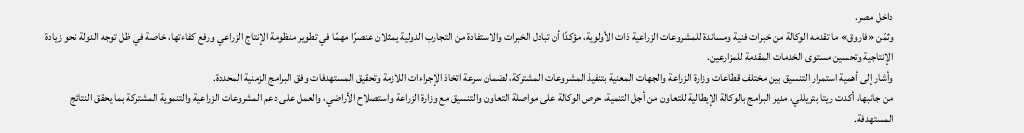داخل مصر.
وثمّن «فاروق» ما تقدمه الوكالة من خبرات فنية ومساندة للمشروعات الزراعية ذات الأولوية، مؤكدًا أن تبادل الخبرات والاستفادة من التجارب الدولية يمثلان عنصرًا مهمًا في تطوير منظومة الإنتاج الزراعي ورفع كفاءتها، خاصة في ظل توجه الدولة نحو زيادة الإنتاجية وتحسين مستوى الخدمات المقدمة للمزارعين.
وأشار إلى أهمية استمرار التنسيق بين مختلف قطاعات وزارة الزراعة والجهات المعنية بتنفيذ المشروعات المشتركة، لضمان سرعة اتخاذ الإجراءات اللازمة وتحقيق المستهدفات وفق البرامج الزمنية المحددة.
من جانبها، أكدت ريتا بتريللي، مدير البرامج بالوكالة الإيطالية للتعاون من أجل التنمية، حرص الوكالة على مواصلة التعاون والتنسيق مع وزارة الزراعة واستصلاح الأراضي، والعمل على دعم المشروعات الزراعية والتنموية المشتركة بما يحقق النتائج المستهدفة.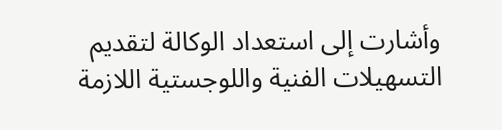وأشارت إلى استعداد الوكالة لتقديم التسهيلات الفنية واللوجستية اللازمة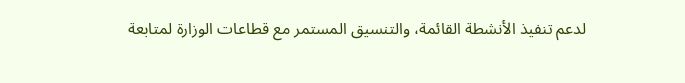لدعم تنفيذ الأنشطة القائمة، والتنسيق المستمر مع قطاعات الوزارة لمتابعة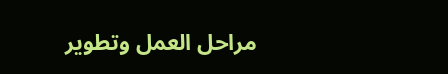مراحل العمل وتطوير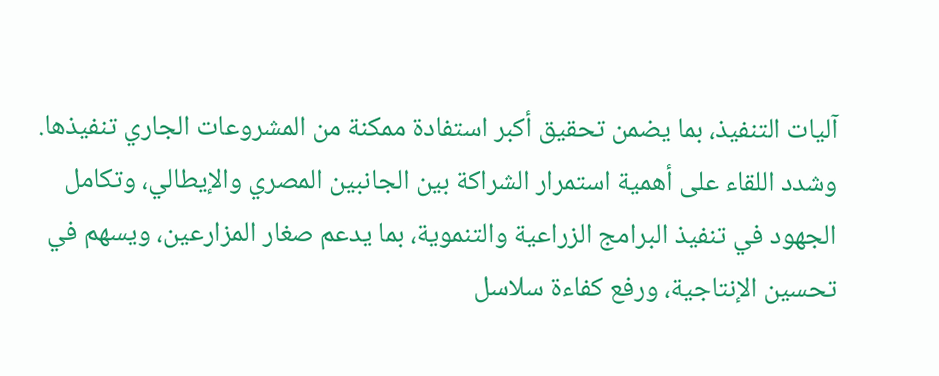آليات التنفيذ، بما يضمن تحقيق أكبر استفادة ممكنة من المشروعات الجاري تنفيذها.
وشدد اللقاء على أهمية استمرار الشراكة بين الجانبين المصري والإيطالي، وتكامل الجهود في تنفيذ البرامج الزراعية والتنموية، بما يدعم صغار المزارعين، ويسهم في تحسين الإنتاجية، ورفع كفاءة سلاسل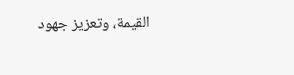القيمة، وتعزيز جهود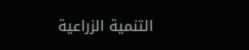التنمية الزراعية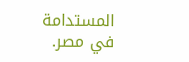المستدامة في مصر.